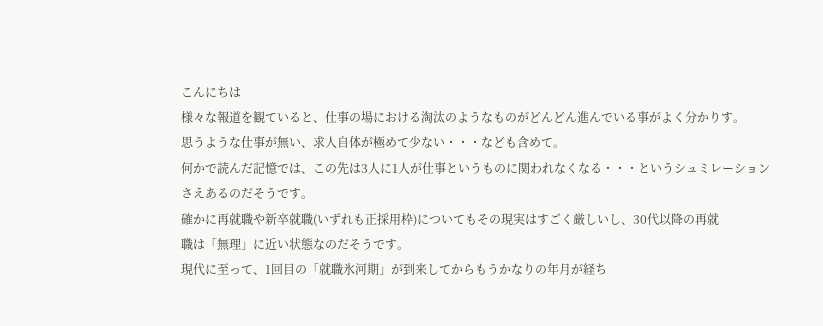こんにちは
様々な報道を観ていると、仕事の場における淘汰のようなものがどんどん進んでいる事がよく分かりす。
思うような仕事が無い、求人自体が極めて少ない・・・なども含めて。
何かで読んだ記憶では、この先は3人に1人が仕事というものに関われなくなる・・・というシュミレーション
さえあるのだそうです。
確かに再就職や新卒就職(いずれも正採用枠)についてもその現実はすごく厳しいし、30代以降の再就
職は「無理」に近い状態なのだそうです。
現代に至って、1回目の「就職氷河期」が到来してからもうかなりの年月が経ち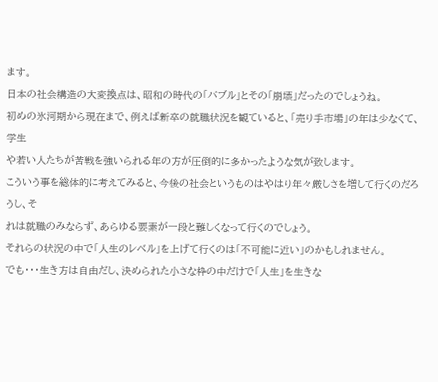ます。
日本の社会構造の大変換点は、昭和の時代の「バブル」とその「崩壊」だったのでしょうね。
初めの氷河期から現在まで、例えば新卒の就職状況を観ていると、「売り手市場」の年は少なくて、学生
や若い人たちが苦戦を強いられる年の方が圧倒的に多かったような気が致します。
こういう事を総体的に考えてみると、今後の社会というものはやはり年々厳しさを増して行くのだろうし、そ
れは就職のみならず、あらゆる要素が一段と難しくなって行くのでしょう。
それらの状況の中で「人生のレベル」を上げて行くのは「不可能に近い」のかもしれません。
でも・・・生き方は自由だし、決められた小さな枠の中だけで「人生」を生きな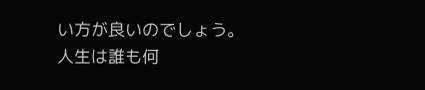い方が良いのでしょう。
人生は誰も何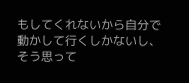もしてくれないから自分で動かして行くしかないし、そう思って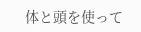体と頭を使って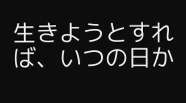生きようとすれ
ば、いつの日か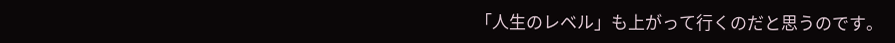「人生のレベル」も上がって行くのだと思うのです。